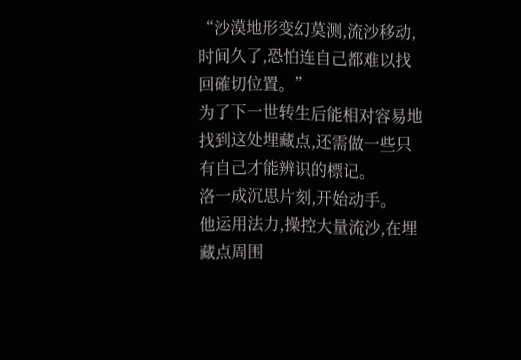“沙漠地形变幻莫测,流沙移动,时间久了,恐怕连自己都难以找回確切位置。”
为了下一世转生后能相对容易地找到这处埋藏点,还需做一些只有自己才能辨识的標记。
洛一成沉思片刻,开始动手。
他运用法力,操控大量流沙,在埋藏点周围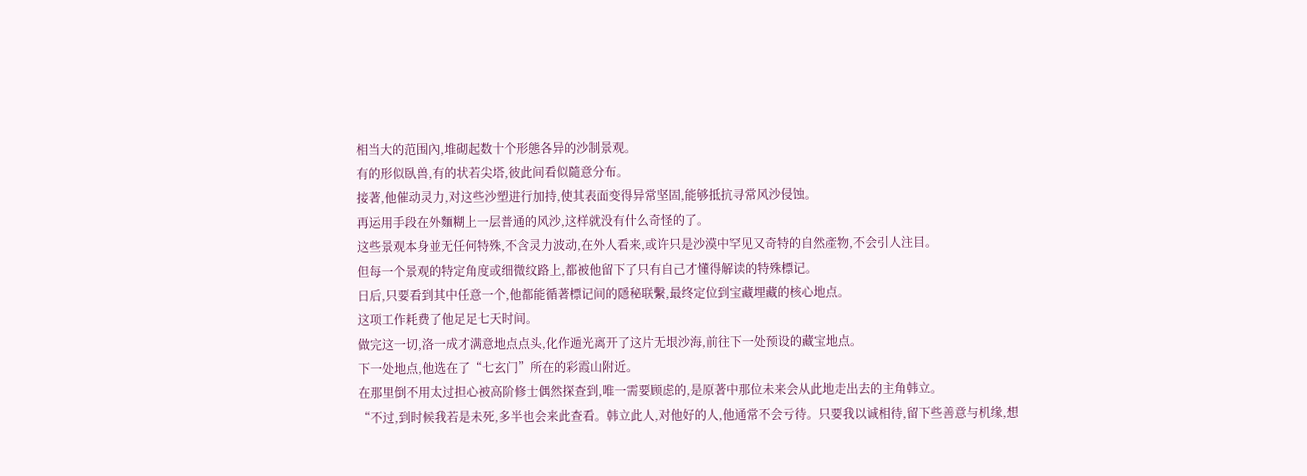相当大的范围內,堆砌起数十个形態各异的沙制景观。
有的形似臥兽,有的状若尖塔,彼此间看似隨意分布。
接著,他催动灵力,对这些沙塑进行加持,使其表面变得异常坚固,能够抵抗寻常风沙侵蚀。
再运用手段在外麵糊上一层普通的风沙,这样就没有什么奇怪的了。
这些景观本身並无任何特殊,不含灵力波动,在外人看来,或许只是沙漠中罕见又奇特的自然產物,不会引人注目。
但每一个景观的特定角度或细微纹路上,都被他留下了只有自己才懂得解读的特殊標记。
日后,只要看到其中任意一个,他都能循著標记间的隱秘联繫,最终定位到宝藏埋藏的核心地点。
这项工作耗费了他足足七天时间。
做完这一切,洛一成才满意地点点头,化作遁光离开了这片无垠沙海,前往下一处预设的藏宝地点。
下一处地点,他选在了“七玄门”所在的彩霞山附近。
在那里倒不用太过担心被高阶修士偶然探查到,唯一需要顾虑的,是原著中那位未来会从此地走出去的主角韩立。
“不过,到时候我若是未死,多半也会来此查看。韩立此人,对他好的人,他通常不会亏待。只要我以诚相待,留下些善意与机缘,想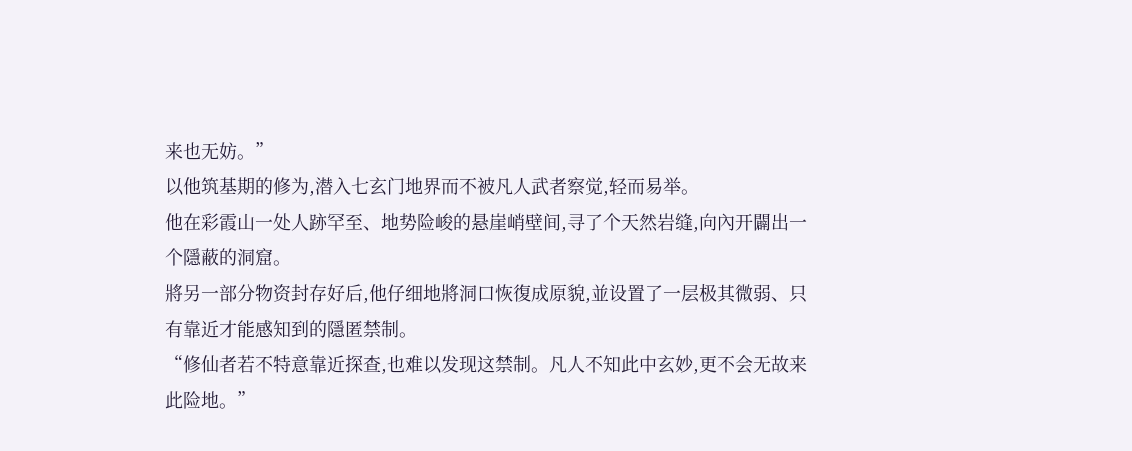来也无妨。”
以他筑基期的修为,潜入七玄门地界而不被凡人武者察觉,轻而易举。
他在彩霞山一处人跡罕至、地势险峻的悬崖峭壁间,寻了个天然岩缝,向內开闢出一个隱蔽的洞窟。
將另一部分物资封存好后,他仔细地將洞口恢復成原貌,並设置了一层极其微弱、只有靠近才能感知到的隱匿禁制。
“修仙者若不特意靠近探查,也难以发现这禁制。凡人不知此中玄妙,更不会无故来此险地。”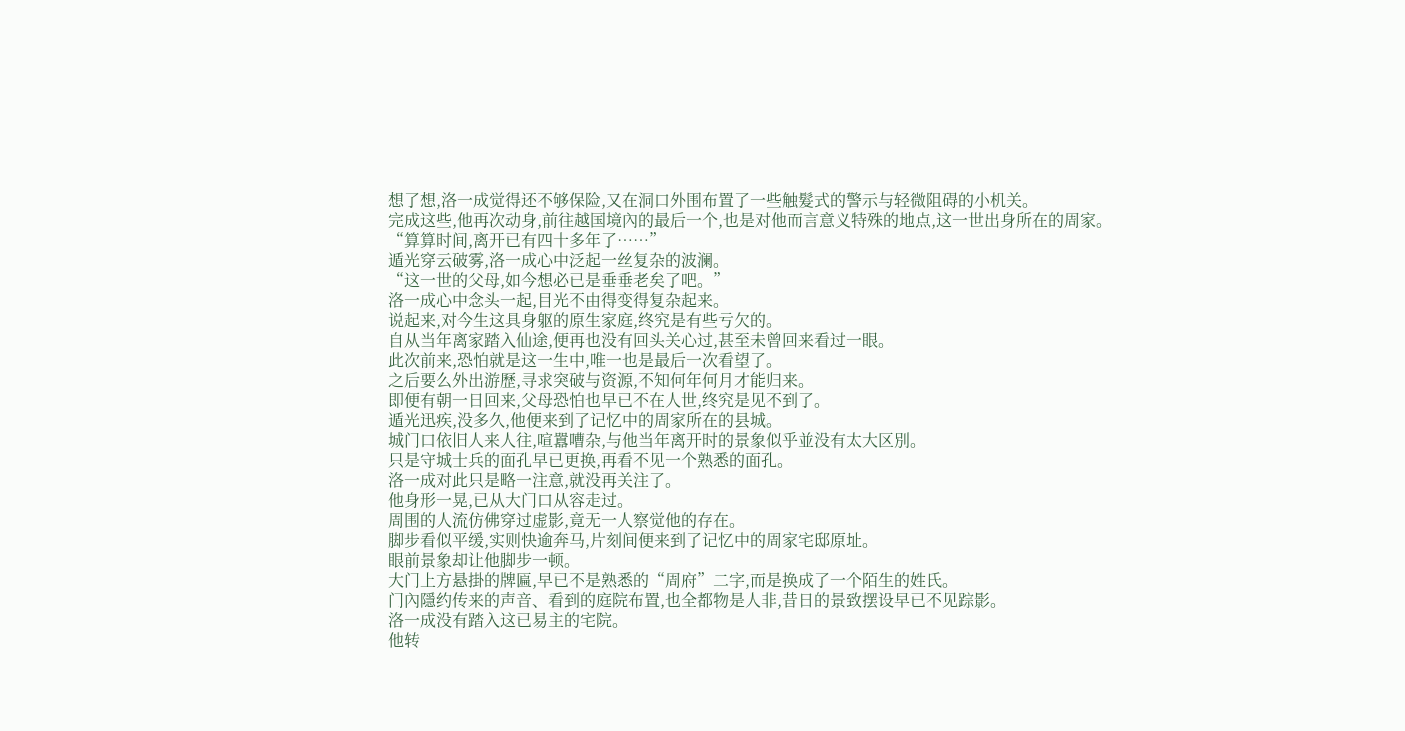想了想,洛一成觉得还不够保险,又在洞口外围布置了一些触髮式的警示与轻微阻碍的小机关。
完成这些,他再次动身,前往越国境內的最后一个,也是对他而言意义特殊的地点,这一世出身所在的周家。
“算算时间,离开已有四十多年了……”
遁光穿云破雾,洛一成心中泛起一丝复杂的波澜。
“这一世的父母,如今想必已是垂垂老矣了吧。”
洛一成心中念头一起,目光不由得变得复杂起来。
说起来,对今生这具身躯的原生家庭,终究是有些亏欠的。
自从当年离家踏入仙途,便再也没有回头关心过,甚至未曾回来看过一眼。
此次前来,恐怕就是这一生中,唯一也是最后一次看望了。
之后要么外出游歷,寻求突破与资源,不知何年何月才能归来。
即便有朝一日回来,父母恐怕也早已不在人世,终究是见不到了。
遁光迅疾,没多久,他便来到了记忆中的周家所在的县城。
城门口依旧人来人往,喧囂嘈杂,与他当年离开时的景象似乎並没有太大区別。
只是守城士兵的面孔早已更换,再看不见一个熟悉的面孔。
洛一成对此只是略一注意,就没再关注了。
他身形一晃,已从大门口从容走过。
周围的人流仿佛穿过虚影,竟无一人察觉他的存在。
脚步看似平缓,实则快逾奔马,片刻间便来到了记忆中的周家宅邸原址。
眼前景象却让他脚步一顿。
大门上方悬掛的牌匾,早已不是熟悉的“周府”二字,而是换成了一个陌生的姓氏。
门內隱约传来的声音、看到的庭院布置,也全都物是人非,昔日的景致摆设早已不见踪影。
洛一成没有踏入这已易主的宅院。
他转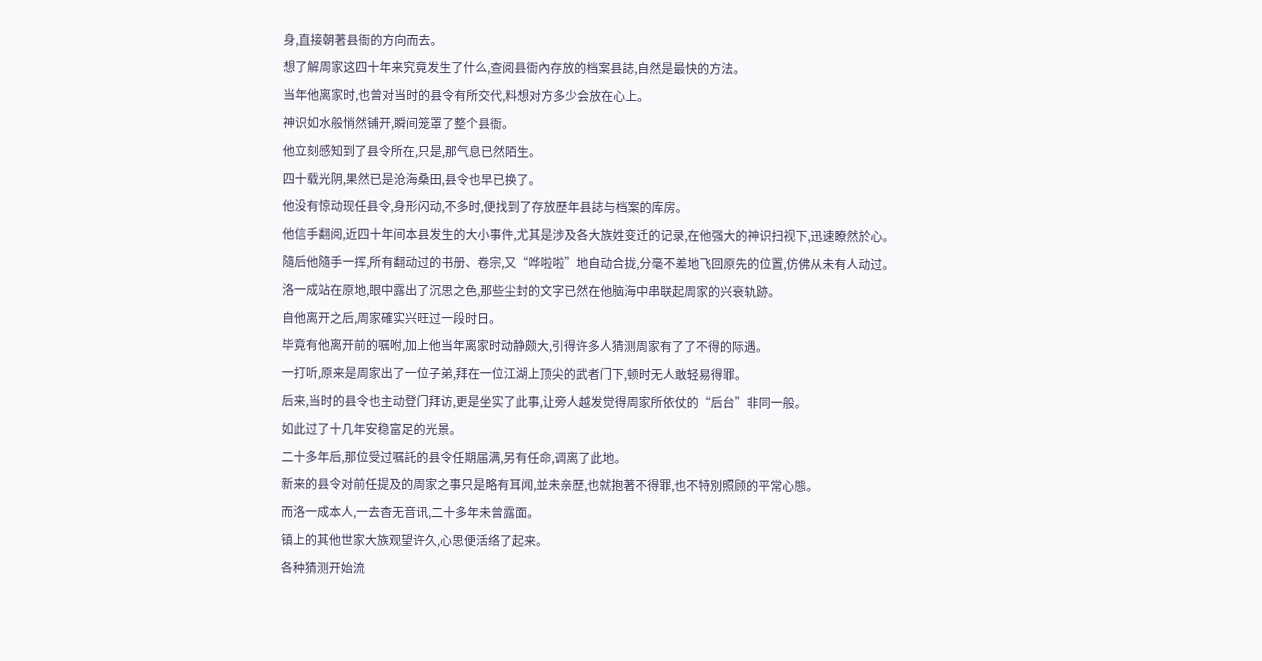身,直接朝著县衙的方向而去。
想了解周家这四十年来究竟发生了什么,查阅县衙內存放的档案县誌,自然是最快的方法。
当年他离家时,也曾对当时的县令有所交代,料想对方多少会放在心上。
神识如水般悄然铺开,瞬间笼罩了整个县衙。
他立刻感知到了县令所在,只是,那气息已然陌生。
四十载光阴,果然已是沧海桑田,县令也早已换了。
他没有惊动现任县令,身形闪动,不多时,便找到了存放歷年县誌与档案的库房。
他信手翻阅,近四十年间本县发生的大小事件,尤其是涉及各大族姓变迁的记录,在他强大的神识扫视下,迅速瞭然於心。
隨后他隨手一挥,所有翻动过的书册、卷宗,又“哗啦啦”地自动合拢,分毫不差地飞回原先的位置,仿佛从未有人动过。
洛一成站在原地,眼中露出了沉思之色,那些尘封的文字已然在他脑海中串联起周家的兴衰轨跡。
自他离开之后,周家確实兴旺过一段时日。
毕竟有他离开前的嘱咐,加上他当年离家时动静颇大,引得许多人猜测周家有了了不得的际遇。
一打听,原来是周家出了一位子弟,拜在一位江湖上顶尖的武者门下,顿时无人敢轻易得罪。
后来,当时的县令也主动登门拜访,更是坐实了此事,让旁人越发觉得周家所依仗的“后台”非同一般。
如此过了十几年安稳富足的光景。
二十多年后,那位受过嘱託的县令任期届满,另有任命,调离了此地。
新来的县令对前任提及的周家之事只是略有耳闻,並未亲歷,也就抱著不得罪,也不特別照顾的平常心態。
而洛一成本人,一去杳无音讯,二十多年未曾露面。
镇上的其他世家大族观望许久,心思便活络了起来。
各种猜测开始流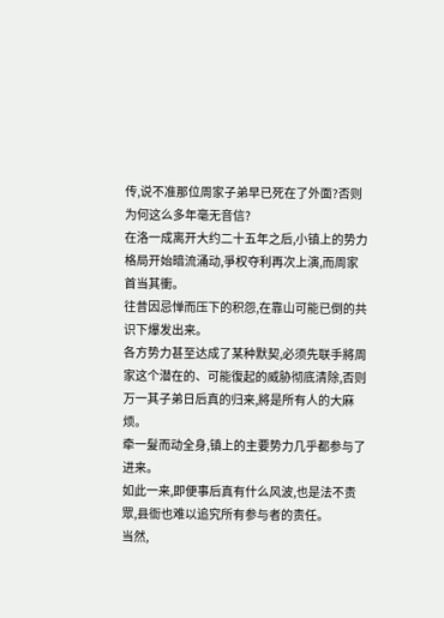传,说不准那位周家子弟早已死在了外面?否则为何这么多年毫无音信?
在洛一成离开大约二十五年之后,小镇上的势力格局开始暗流涌动,爭权夺利再次上演,而周家首当其衝。
往昔因忌惮而压下的积怨,在靠山可能已倒的共识下爆发出来。
各方势力甚至达成了某种默契,必须先联手將周家这个潜在的、可能復起的威胁彻底清除,否则万一其子弟日后真的归来,將是所有人的大麻烦。
牵一髮而动全身,镇上的主要势力几乎都参与了进来。
如此一来,即便事后真有什么风波,也是法不责眾,县衙也难以追究所有参与者的责任。
当然,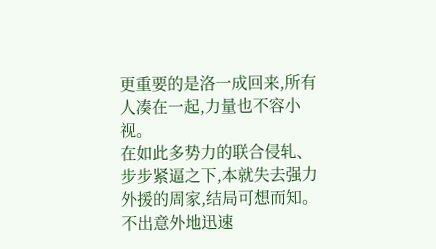更重要的是洛一成回来,所有人凑在一起,力量也不容小视。
在如此多势力的联合侵轧、步步紧逼之下,本就失去强力外援的周家,结局可想而知。
不出意外地迅速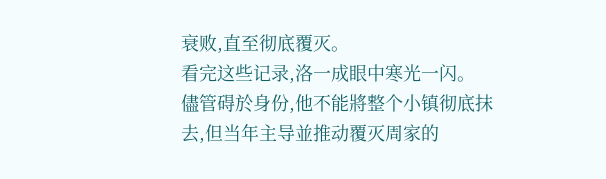衰败,直至彻底覆灭。
看完这些记录,洛一成眼中寒光一闪。
儘管碍於身份,他不能將整个小镇彻底抹去,但当年主导並推动覆灭周家的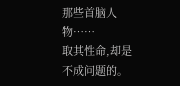那些首脑人物……
取其性命,却是不成问题的。